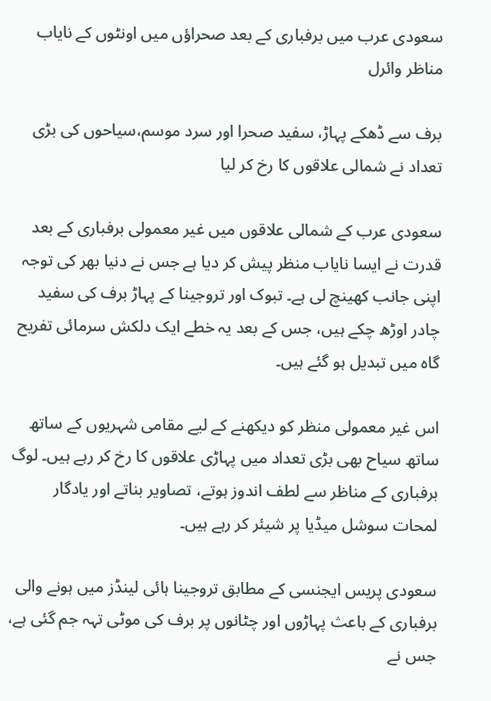سعودی عرب میں برفباری کے بعد صحراؤں میں اونٹوں کے نایاب مناظر وائرل

برف سے ڈھکے پہاڑ، سفید صحرا اور سرد موسم،سیاحوں کی بڑی تعداد نے شمالی علاقوں کا رخ کر لیا

سعودی عرب کے شمالی علاقوں میں غیر معمولی برفباری کے بعد قدرت نے ایسا نایاب منظر پیش کر دیا ہے جس نے دنیا بھر کی توجہ اپنی جانب کھینچ لی ہے۔ تبوک اور تروجینا کے پہاڑ برف کی سفید چادر اوڑھ چکے ہیں، جس کے بعد یہ خطے ایک دلکش سرمائی تفریح گاہ میں تبدیل ہو گئے ہیں۔

اس غیر معمولی منظر کو دیکھنے کے لیے مقامی شہریوں کے ساتھ ساتھ سیاح بھی بڑی تعداد میں پہاڑی علاقوں کا رخ کر رہے ہیں۔ لوگ برفباری کے مناظر سے لطف اندوز ہوتے، تصاویر بناتے اور یادگار لمحات سوشل میڈیا پر شیئر کر رہے ہیں۔

سعودی پریس ایجنسی کے مطابق تروجینا ہائی لینڈز میں ہونے والی برفباری کے باعث پہاڑوں اور چٹانوں پر برف کی موٹی تہہ جم گئی ہے، جس نے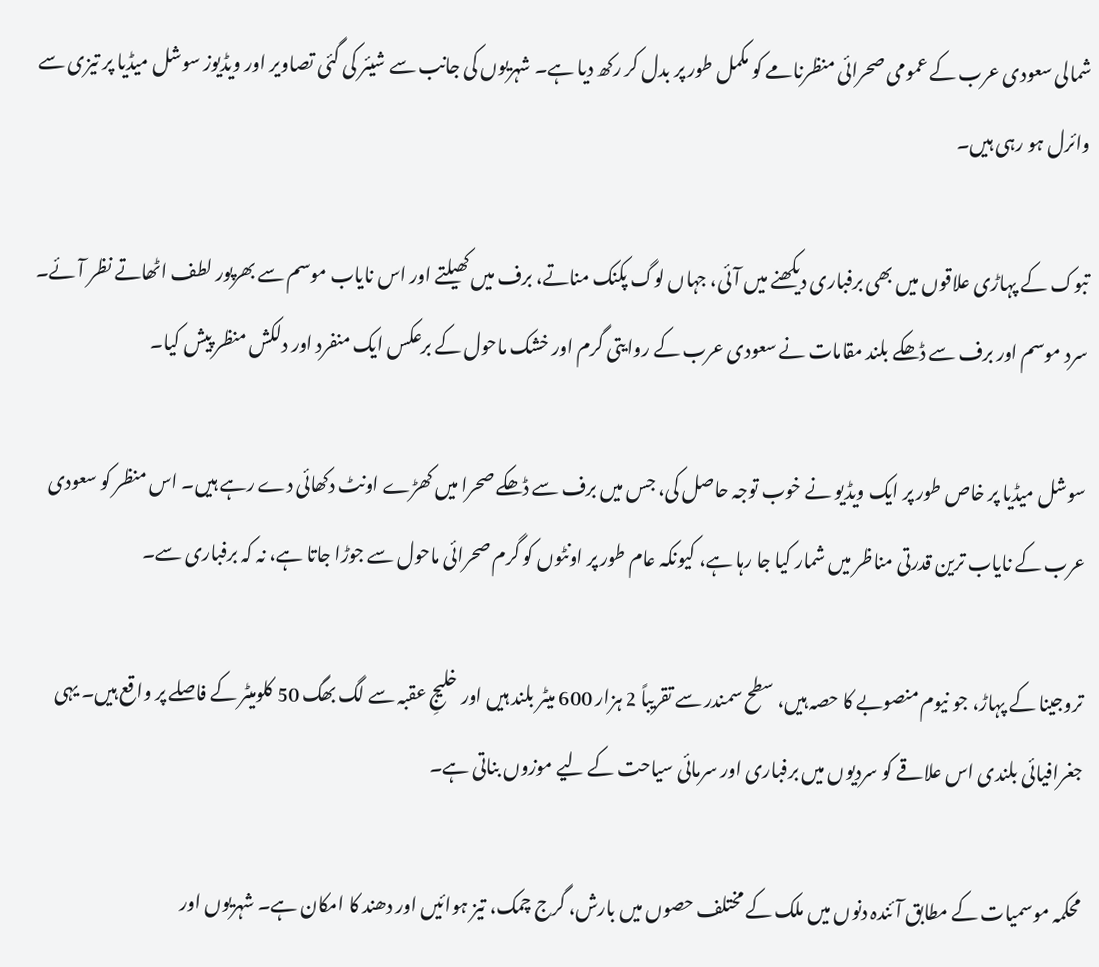شمالی سعودی عرب کے عمومی صحرائی منظرنامے کو مکمل طور پر بدل کر رکھ دیا ہے۔ شہریوں کی جانب سے شیئر کی گئی تصاویر اور ویڈیوز سوشل میڈیا پر تیزی سے وائرل ہو رہی ہیں۔

تبوک کے پہاڑی علاقوں میں بھی برفباری دیکھنے میں آئی، جہاں لوگ پکنک مناتے، برف میں کھیلتے اور اس نایاب موسم سے بھرپور لطف اٹھاتے نظر آئے۔ سرد موسم اور برف سے ڈھکے بلند مقامات نے سعودی عرب کے روایتی گرم اور خشک ماحول کے برعکس ایک منفرد اور دلکش منظر پیش کیا۔

سوشل میڈیا پر خاص طور پر ایک ویڈیو نے خوب توجہ حاصل کی، جس میں برف سے ڈھکے صحرا میں کھڑے اونٹ دکھائی دے رہے ہیں۔ اس منظر کو سعودی عرب کے نایاب ترین قدرتی مناظر میں شمار کیا جا رہا ہے، کیونکہ عام طور پر اونٹوں کو گرم صحرائی ماحول سے جوڑا جاتا ہے، نہ کہ برفباری سے۔

تروجینا کے پہاڑ، جو نیوم منصوبے کا حصہ ہیں، سطح سمندر سے تقریباً 2 ہزار 600 میٹر بلند ہیں اور خلیجِ عقبہ سے لگ بھگ 50 کلومیٹر کے فاصلے پر واقع ہیں۔ یہی جغرافیائی بلندی اس علاقے کو سردیوں میں برفباری اور سرمائی سیاحت کے لیے موزوں بناتی ہے۔

محکمہ موسمیات کے مطابق آئندہ دنوں میں ملک کے مختلف حصوں میں بارش، گرج چمک، تیز ہوائیں اور دھند کا امکان ہے۔ شہریوں اور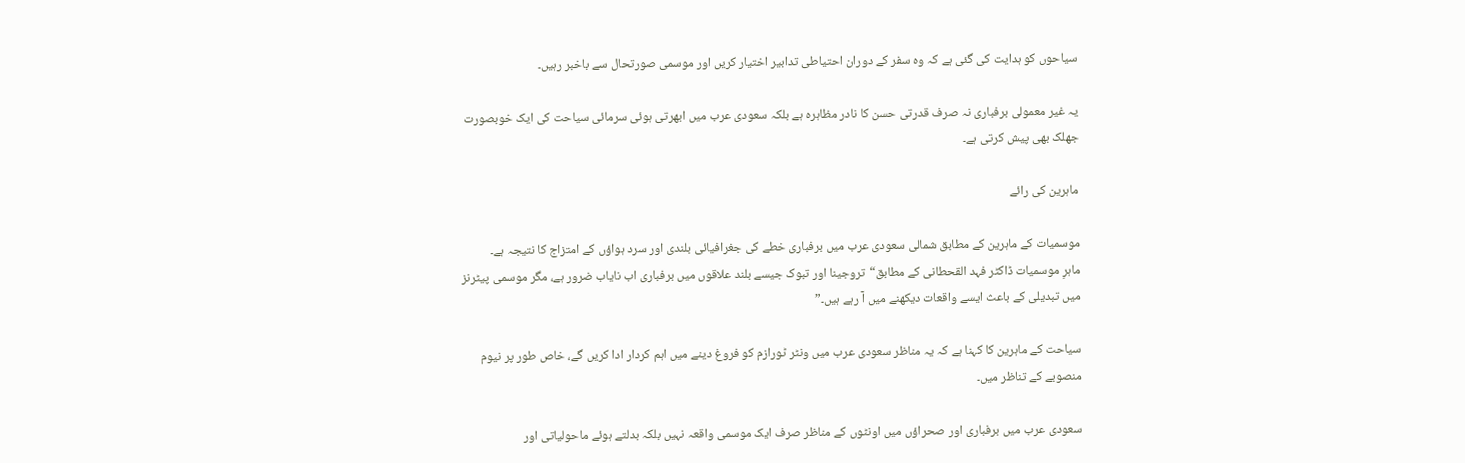سیاحوں کو ہدایت کی گئی ہے کہ وہ سفر کے دوران احتیاطی تدابیر اختیار کریں اور موسمی صورتحال سے باخبر رہیں۔

یہ غیر معمولی برفباری نہ صرف قدرتی حسن کا نادر مظاہرہ ہے بلکہ سعودی عرب میں ابھرتی ہوئی سرمائی سیاحت کی ایک خوبصورت جھلک بھی پیش کرتی ہے۔

ماہرین کی رائے

موسمیات کے ماہرین کے مطابق شمالی سعودی عرب میں برفباری خطے کی جغرافیائی بلندی اور سرد ہواؤں کے امتزاج کا نتیجہ ہے۔
ماہرِ موسمیات ڈاکٹر فہد القحطانی کے مطابق“تروجینا اور تبوک جیسے بلند علاقوں میں برفباری اب نایاب ضرور ہے، مگر موسمی پیٹرنز میں تبدیلی کے باعث ایسے واقعات دیکھنے میں آ رہے ہیں۔”

سیاحت کے ماہرین کا کہنا ہے کہ یہ مناظر سعودی عرب میں ونٹر ٹورازم کو فروغ دینے میں اہم کردار ادا کریں گے، خاص طور پر نیوم منصوبے کے تناظر میں۔

سعودی عرب میں برفباری اور صحراؤں میں اونٹوں کے مناظر صرف ایک موسمی واقعہ نہیں بلکہ بدلتے ہوئے ماحولیاتی اور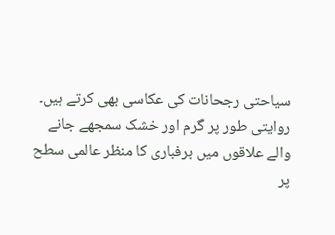سیاحتی رجحانات کی عکاسی بھی کرتے ہیں۔ روایتی طور پر گرم اور خشک سمجھے جانے والے علاقوں میں برفباری کا منظر عالمی سطح پر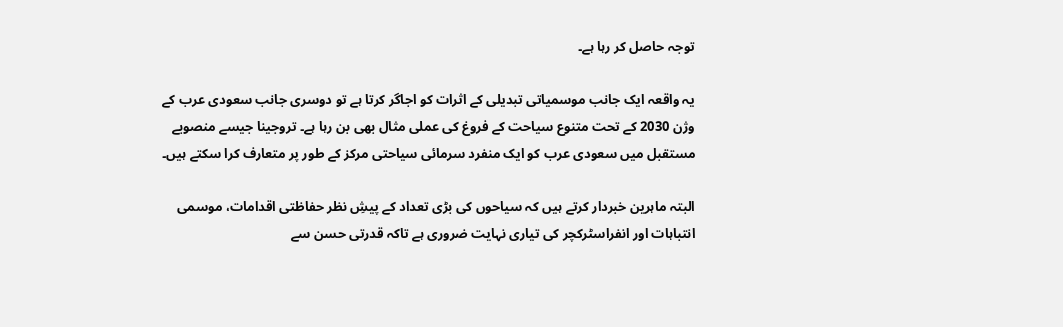توجہ حاصل کر رہا ہے۔

یہ واقعہ ایک جانب موسمیاتی تبدیلی کے اثرات کو اجاگر کرتا ہے تو دوسری جانب سعودی عرب کے وژن 2030 کے تحت متنوع سیاحت کے فروغ کی عملی مثال بھی بن رہا ہے۔ تروجینا جیسے منصوبے مستقبل میں سعودی عرب کو ایک منفرد سرمائی سیاحتی مرکز کے طور پر متعارف کرا سکتے ہیں۔

البتہ ماہرین خبردار کرتے ہیں کہ سیاحوں کی بڑی تعداد کے پیشِ نظر حفاظتی اقدامات، موسمی انتباہات اور انفراسٹرکچر کی تیاری نہایت ضروری ہے تاکہ قدرتی حسن سے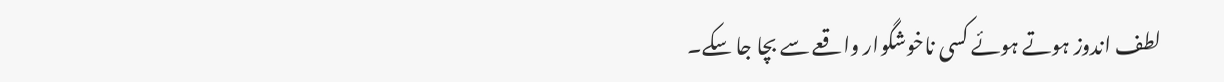لطف اندوز ہوتے ہوئے کسی ناخوشگوار واقعے سے بچا جا سکے۔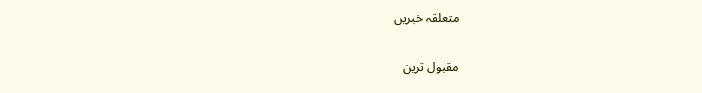متعلقہ خبریں

مقبول ترین